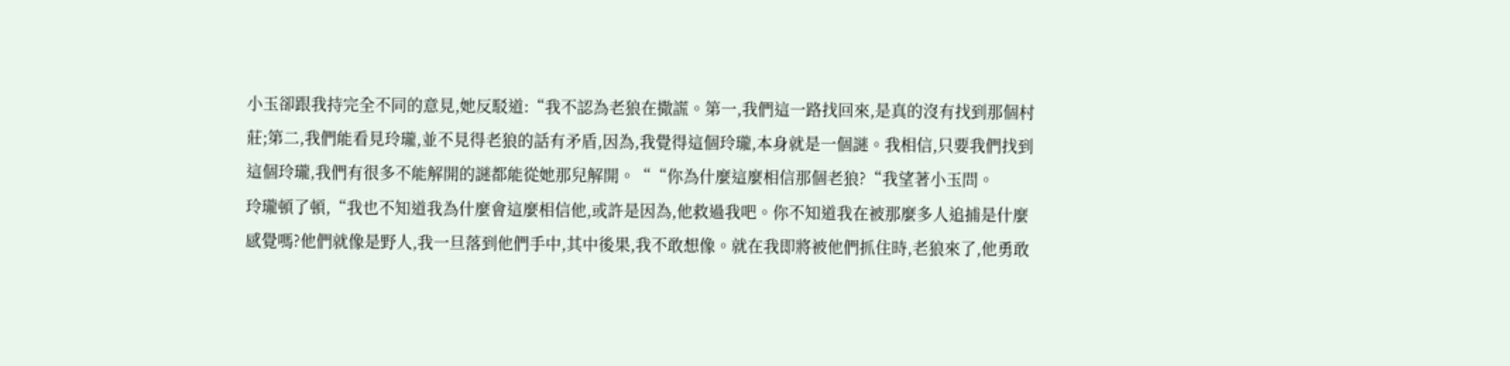小玉卻跟我持完全不同的意見,她反駁道:“我不認為老狼在撒謊。第一,我們這一路找回來,是真的沒有找到那個村莊;第二,我們能看見玲瓏,並不見得老狼的話有矛盾,因為,我覺得這個玲瓏,本身就是一個謎。我相信,只要我們找到這個玲瓏,我們有很多不能解開的謎都能從她那兒解開。““你為什麼這麼相信那個老狼?“我望著小玉問。
玲瓏頓了頓,“我也不知道我為什麼會這麼相信他,或許是因為,他救過我吧。你不知道我在被那麼多人追捕是什麼感覺嗎?他們就像是野人,我一旦落到他們手中,其中後果,我不敢想像。就在我即將被他們抓住時,老狼來了,他勇敢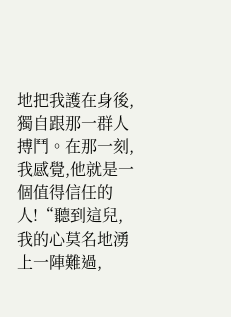地把我護在身後,獨自跟那一群人搏鬥。在那一刻,我感覺,他就是一個值得信任的人!“聽到這兒,我的心莫名地湧上一陣難過,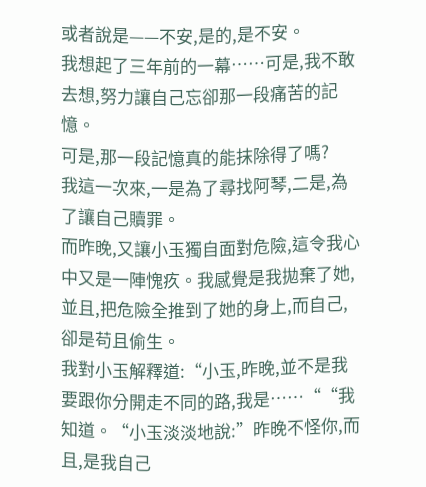或者說是——不安,是的,是不安。
我想起了三年前的一幕……可是,我不敢去想,努力讓自己忘卻那一段痛苦的記憶。
可是,那一段記憶真的能抹除得了嗎?
我這一次來,一是為了尋找阿琴,二是,為了讓自己贖罪。
而昨晚,又讓小玉獨自面對危險,這令我心中又是一陣愧疚。我感覺是我拋棄了她,並且,把危險全推到了她的身上,而自己,卻是苟且偷生。
我對小玉解釋道:“小玉,昨晚,並不是我要跟你分開走不同的路,我是……““我知道。“小玉淡淡地說:”昨晚不怪你,而且,是我自己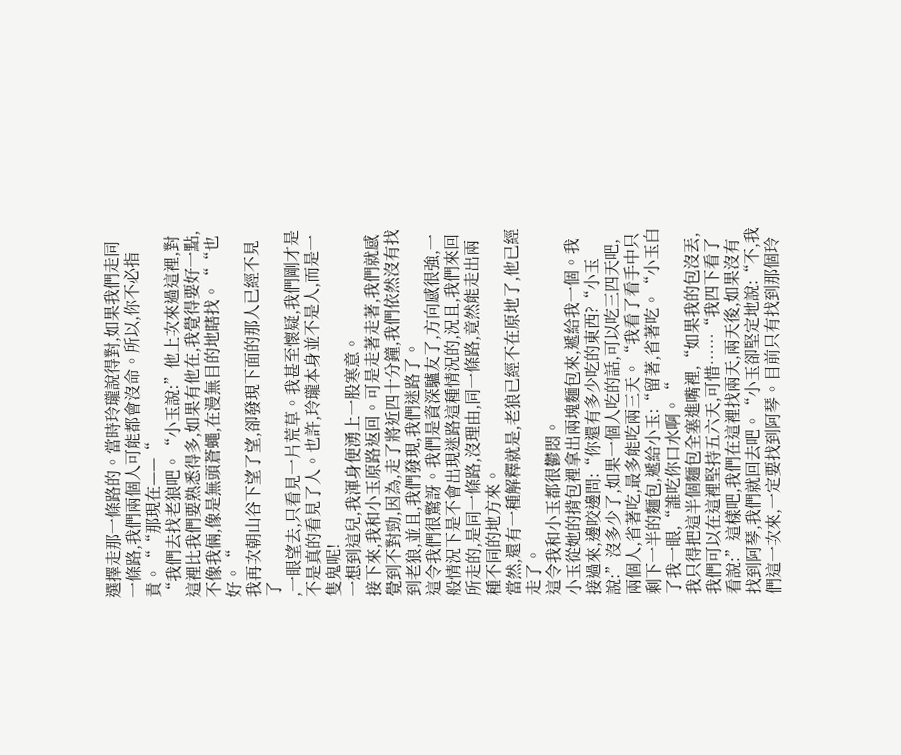選擇走那一條路的。當時玲瓏說得對,如果我們走同一條路,我們兩個人可能都會沒命。所以,你不必指責。““那現在——“
“我們去找老狼吧。“小玉說:”他上次來過這裡,對這裡比我們要熟悉得多,如果有他在,我覺得要好一點,不像我倆,像是無頭蒼蠅,在漫無目的地瞎找。““也好。“
我再次朝山谷下望了望,卻發現下面的那人已經不見了
,一眼望去,只看見一片荒草。我甚至懷疑,我們剛才是不是真的看見了人。也許,玲瓏本身並不是人,而是一隻鬼呢!
一想到這兒,我渾身便湧上一股寒意。
接下來,我和小玉原路返回。可是走著走著,我們就感覺到不對勁,因為,走了將近四十分鐘,我們依然沒有找到老狼,並且,我們發現,我們迷路了。
這令我們很驚訝。我們是資深驢友了,方向感很強,一般情況下是不會出現迷路這種情況的,況且,我們來回所走的,是同一條路,沒理由,同一條路,竟然能走出兩種不同的地方來。
當然,還有一種解釋就是,老狼已經不在原地了,他已經走了。
這令我和小玉都很鬱悶。
小玉從她的揹包裡拿出兩塊麵包來,遞給我一個。我接過來,邊咬邊問:“你還有多少吃的東西?“小玉說:”沒多少了,如果一個人吃的話,可以吃三四天吧,兩個人,省著吃,最多能吃兩三天。“我看了看手中只剩下一半的麵包,遞給小玉:“留著,省著吃。“小玉白了我一眼,“誰吃你口水啊。“
我只得把這半個麵包全塞進嘴裡,“如果我的包沒丟,我們可以在這裡堅持五六天,可惜……“我四下看了看說:”這樣吧,我們在這裡找兩天,兩天後,如果沒有找到阿琴,我們就回去吧。“小玉卻堅定地說:“不,我們這一次來,一定要找到阿琴。目前只有找到那個玲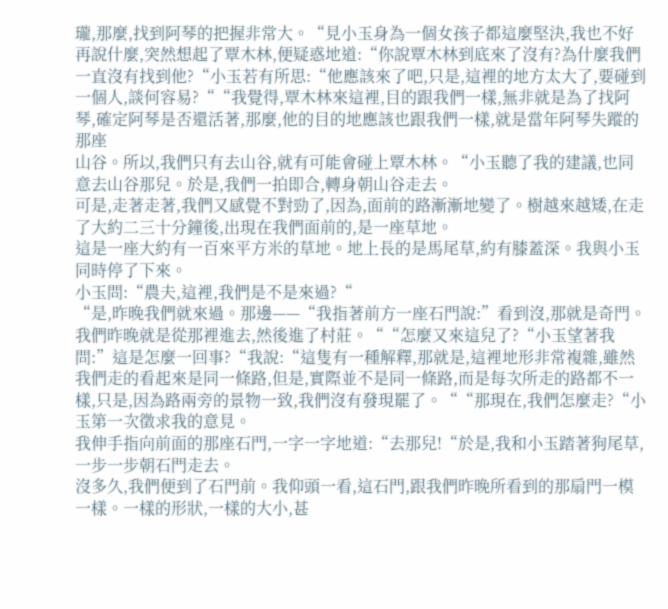瓏,那麼,找到阿琴的把握非常大。“見小玉身為一個女孩子都這麼堅決,我也不好再說什麼,突然想起了覃木林,便疑惑地道:“你說覃木林到底來了沒有?為什麼我們一直沒有找到他?“小玉若有所思:“他應該來了吧,只是,這裡的地方太大了,要碰到一個人,談何容易?““我覺得,覃木林來這裡,目的跟我們一樣,無非就是為了找阿琴,確定阿琴是否還活著,那麼,他的目的地應該也跟我們一樣,就是當年阿琴失蹤的那座
山谷。所以,我們只有去山谷,就有可能會碰上覃木林。“小玉聽了我的建議,也同意去山谷那兒。於是,我們一拍即合,轉身朝山谷走去。
可是,走著走著,我們又感覺不對勁了,因為,面前的路漸漸地變了。樹越來越矮,在走了大約二三十分鐘後,出現在我們面前的,是一座草地。
這是一座大約有一百來平方米的草地。地上長的是馬尾草,約有膝蓋深。我與小玉同時停了下來。
小玉問:“農夫,這裡,我們是不是來過?“
“是,昨晚我們就來過。那邊——“我指著前方一座石門說:”看到沒,那就是奇門。我們昨晚就是從那裡進去,然後進了村莊。““怎麼又來這兒了?“小玉望著我問:”這是怎麼一回事?“我說:“這隻有一種解釋,那就是,這裡地形非常複雜,雖然我們走的看起來是同一條路,但是,實際並不是同一條路,而是每次所走的路都不一樣,只是,因為路兩旁的景物一致,我們沒有發現罷了。““那現在,我們怎麼走?“小玉第一次徵求我的意見。
我伸手指向前面的那座石門,一字一字地道:“去那兒!“於是,我和小玉踏著狗尾草,一步一步朝石門走去。
沒多久,我們便到了石門前。我仰頭一看,這石門,跟我們昨晚所看到的那扇門一模一樣。一樣的形狀,一樣的大小,甚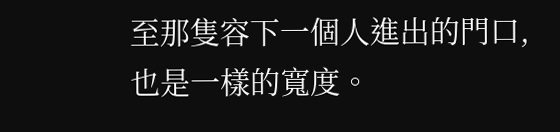至那隻容下一個人進出的門口,也是一樣的寬度。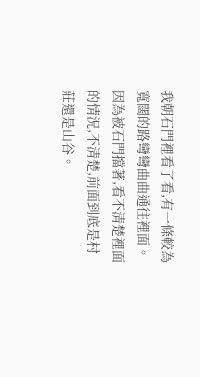我朝石門裡看了看,有一條較為寬闊的路彎彎曲曲通往裡面。因為被石門擋著,看不清楚裡面的情況,不清楚,前面到底是村莊還是山谷。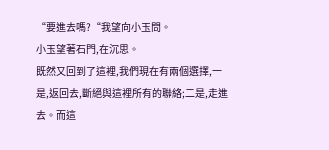“要進去嗎?“我望向小玉問。
小玉望著石門,在沉思。
既然又回到了這裡,我們現在有兩個選擇,一是,返回去,斷絕與這裡所有的聯絡;二是,走進去。而這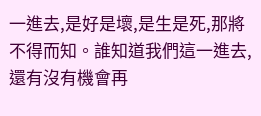一進去,是好是壞,是生是死,那將不得而知。誰知道我們這一進去,還有沒有機會再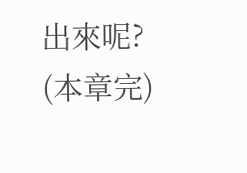出來呢?
(本章完)